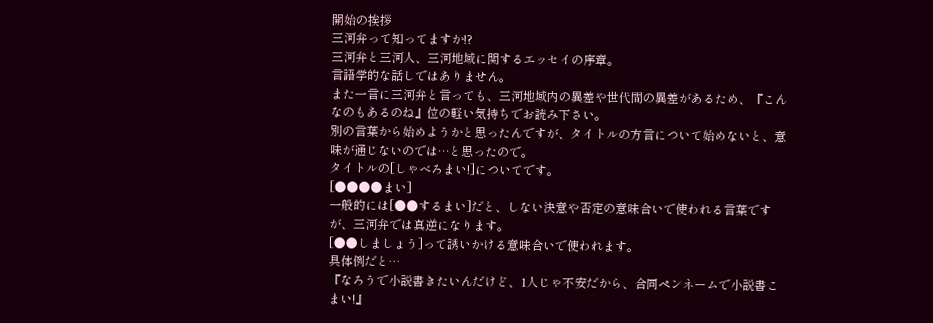開始の挨拶
三河弁って知ってますか!?
三河弁と三河人、三河地域に関するエッセイの序章。
言語学的な話しではありません。
また一言に三河弁と言っても、三河地域内の異差や世代間の異差があるため、『こんなのもあるのね』位の軽い気持ちでお読み下さい。
別の言葉から始めようかと思ったんですが、タイトルの方言について始めないと、意味が通じないのでは…と思ったので。
タイトルの[しゃべろまい!]についてです。
[●●●●まい]
一般的には[●●するまい]だと、しない決意や否定の意味合いで使われる言葉ですが、三河弁では真逆になります。
[●●しましょう]って誘いかける意味合いで使われます。
具体例だと…
『なろうで小説書きたいんだけど、1人じゃ不安だから、合同ペンネームで小説書こまい!』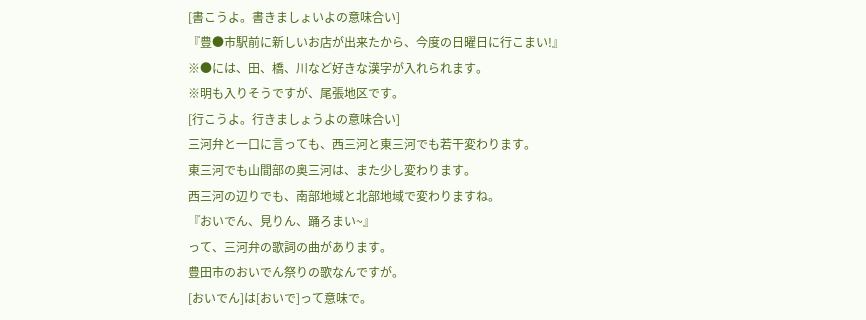[書こうよ。書きましょいよの意味合い]
『豊●市駅前に新しいお店が出来たから、今度の日曜日に行こまい!』
※●には、田、橋、川など好きな漢字が入れられます。
※明も入りそうですが、尾張地区です。
[行こうよ。行きましょうよの意味合い]
三河弁と一口に言っても、西三河と東三河でも若干変わります。
東三河でも山間部の奥三河は、また少し変わります。
西三河の辺りでも、南部地域と北部地域で変わりますね。
『おいでん、見りん、踊ろまい~』
って、三河弁の歌詞の曲があります。
豊田市のおいでん祭りの歌なんですが。
[おいでん]は[おいで]って意味で。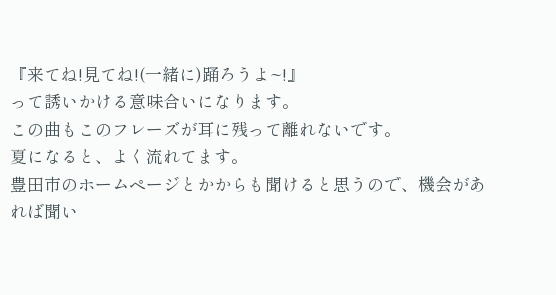『来てね!見てね!(一緒に)踊ろうよ~!』
って誘いかける意味合いになります。
この曲もこのフレーズが耳に残って離れないです。
夏になると、よく流れてます。
豊田市のホームページとかからも聞けると思うので、機会があれば聞い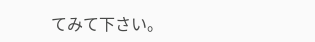てみて下さい。